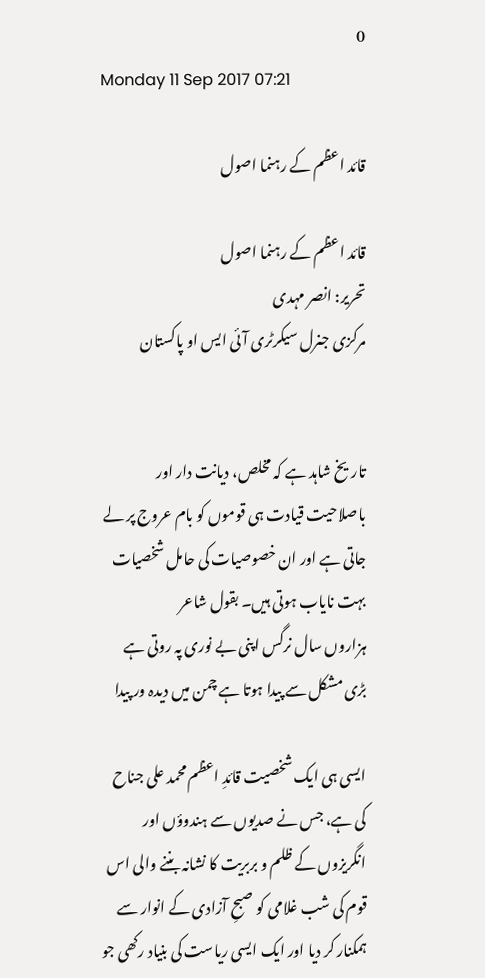0
Monday 11 Sep 2017 07:21

قائد اعظم کے رہنما اصول

قائد اعظم کے رہنما اصول
تحریر: انصر مہدی
مرکزی جنرل سیکرٹری آئی ایس او پاکستان


تاریخ شاہد ہے کہ مخلص، دیانت دار اور باصلاحیت قیادت ہی قوموں کو بام عروج پر لے جاتی ہے اور ان خصوصیات کی حامل شخصیات بہت نایاب ہوتی ہیں۔ بقول شاعر
ہزاروں سال نرگس اپنی بے نوری پہ روتی ہے
بڑی مشکل سے پیدا ہوتا ہے چمن میں دیدہ ور پیدا

ایسی ہی ایک شخصیت قائدِ اعظم محمد علی جناح کی ہے، جس نے صدیوں سے ہندوؤں اور انگریزوں کے ظلم و بربریت کا نشانہ بننے والی اس قوم کی شب غلامی کو صبحِ آزادی کے انوار سے ہمکنار کر دیا اور ایک ایسی ریاست کی بنیاد رکھی جو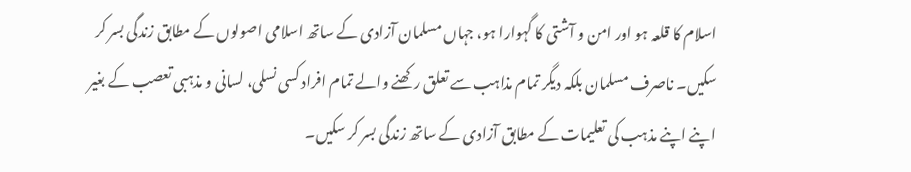اسلام کا قلعہ ہو اور امن و آشتی کا گہوارا ہو، جہاں مسلمان آزادی کے ساتھ اسلامی اصولوں کے مطابق زندگی بسر کر سکیں۔ ناصرف مسلمان بلکہ دیگر تمام مذاہب سے تعلق رکھنے والے تمام افراد کسی نسلی، لسانی و مذہبی تعصب کے بغیر اپنے اپنے مذہب کی تعلیمات کے مطابق آزادی کے ساتھ زندگی بسر کر سکیں۔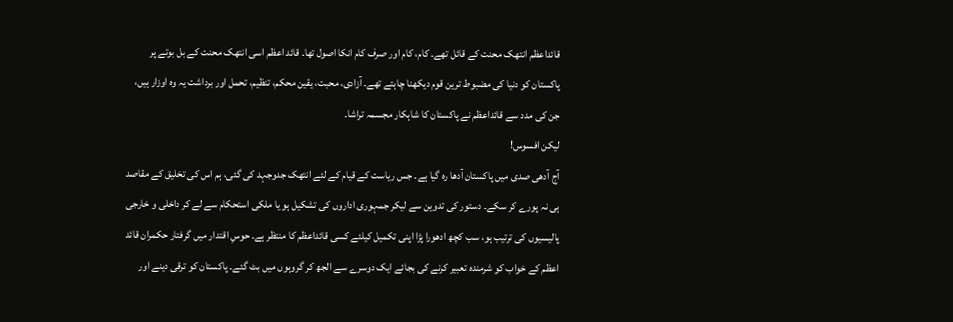قائداعظم انتھک محنت کے قائل تھے۔ کام، کام اور صرف کام انکا اصول تھا۔ قائد اعظم اسی انتھک محنت کے بل بوتے پر پاکستان کو دنیا کی مضبوط ترین قوم دیکھنا چاہتے تھے۔ آزادی، محبت، یقین محکم، تنظیم، تحمل اور برداشت یہ وہ اوزار ہیں، جن کی مدد سے قائداعظم نے پاکستان کا شاہکار مجسمہ تراشا۔
لیکن افسوس!
آج آدھی صدی میں پاکستان آدھا رہ گیا ہے۔ جس ریاست کے قیام کے لئے انتھک جدوجہد کی گئی، ہم اس کی تخلیق کے مقاصد ہی نہ پورے کر سکے۔ دستور کی تدوین سے لیکر جمہوری اداروں کی تشکیل ہو یا ملکی استحکام سے لے کر داخلی و خارجی پالیسیوں کی ترتیب ہو، سب کچھ ادھورا پڑا اپنی تکمیل کیلئے کسی قائداعظم کا منتظر ہے۔ حوسِ اقتدار میں گرفتار حکمران قائد اعظم کے خواب کو شرمندہ تعبیر کرنے کی بجائے ایک دوسرے سے الجھ کر گروہوں میں بٹ گئے۔ پاکستان کو ترقی دینے اور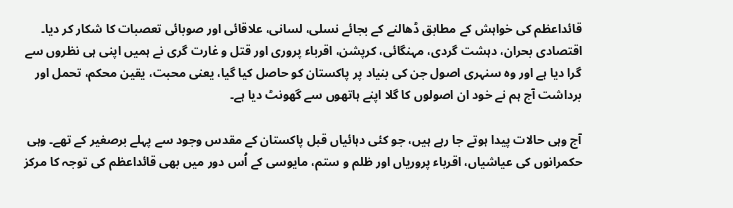قائداعظم کی خواہش کے مطابق ڈھالنے کے بجائے نسلی، لسانی، علاقائی اور صوبائی تعصبات کا شکار کر دیا۔ اقتصادی بحران، دہشت گردی، مہنگائی، کرپشن، اقرباء پروری اور قتل و غارت گری نے ہمیں اپنی ہی نظروں سے گرا دیا ہے اور وہ سنہری اصول جن کی بنیاد پر پاکستان کو حاصل کیا گیا، یعنی محبت، یقین محکم، تحمل اور برداشت آج ہم نے خود ان اصولوں کا گلا اپنے ہاتھوں سے گھونٹ دیا ہے۔

آج وہی حالات پیدا ہوتے جا رہے ہیں، جو کئی دہائیاں قبل پاکستان کے مقدس وجود سے پہلے برصغیر کے تھے۔ وہی حکمرانوں کی عیاشیاں، اقرباء پروریاں اور ظلم و ستم، مایوسی کے اُس دور میں بھی قائداعظم کی توجہ کا مرکز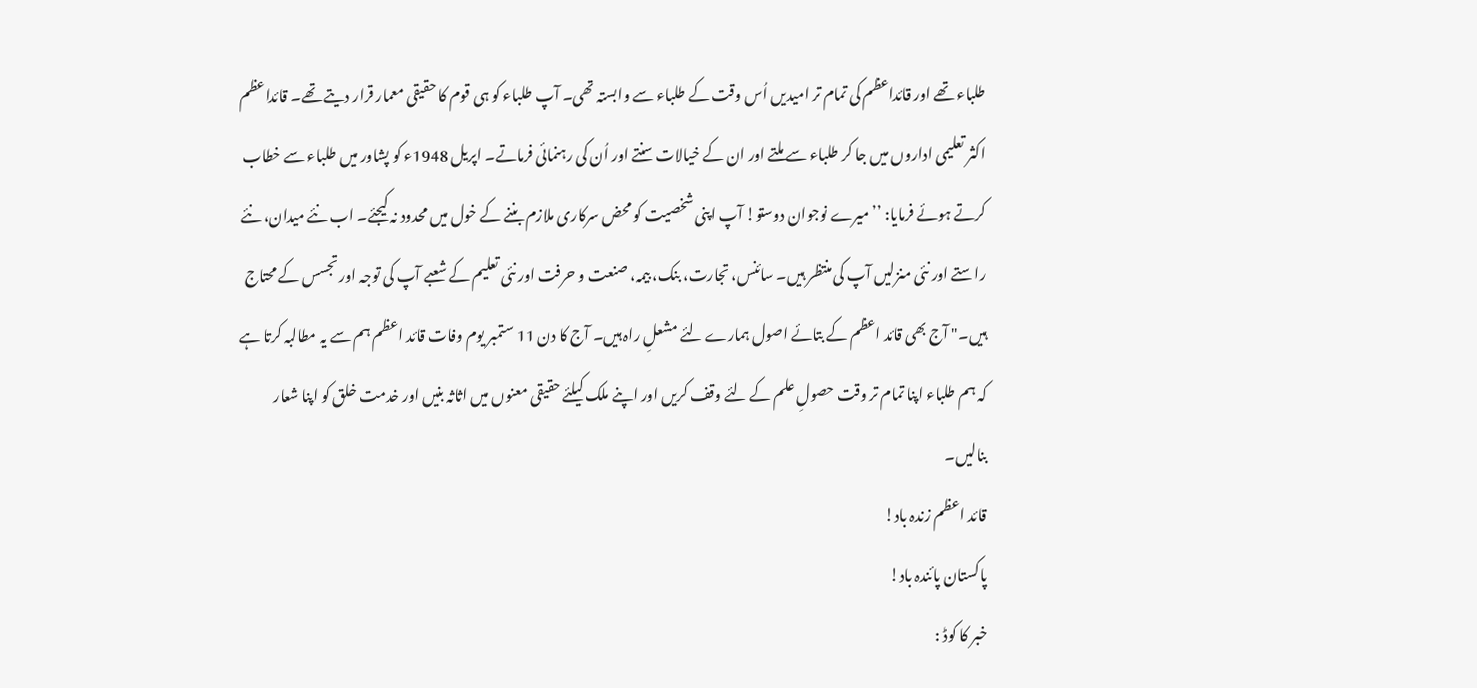طلباء تھے اور قائداعظم کی تمام تر امیدیں اُس وقت کے طلباء سے وابستہ تھی۔ آپ طلباء کو ہی قوم کا حقیقی معمار قرار دیتے تھے۔ قائداعظم اکثر تعلیمی اداروں میں جا کر طلباء سے ملتے اور ان کے خیالات سنتے اور اُن کی رہنمائی فرماتے۔ اپریل 1948ء کو پشاور میں طلباء سے خطاب کرتے ہوئے فرمایا: ’’میرے نوجوان دوستو! آپ اپنی شخصیت کو محض سرکاری ملازم بننے کے خول میں محدود نہ کیجئے۔ اب نئے میدان، نئے راستے اور نئی منزلیں آپ کی منتظر ہیں۔ سائنس، تجارت، بنک، بیمہ، صنعت و حرفت اور نئی تعلیم کے شعبے آپ کی توجہ اور تجسس کے محتاج ہیں۔" آج بھی قائد اعظم کے بتائے اصول ہمارے لئے مشعلِ راہ ہیں۔ آج کا دن 11 ستمبر یوم وفات قائد اعظم ہم سے یہ مطالبہ کرتا ہے کہ ہم طلباء اپنا تمام تر وقت حصولِ علم کے لئے وقف کریں اور اپنے ملک کیلئے حقیقی معنوں میں اثاثہ بنیں اور خدمت خلق کو اپنا شعار بنالیں۔
قائد اعظم زندہ باد!
پاکستان پائندہ باد!
خبر کا کوڈ :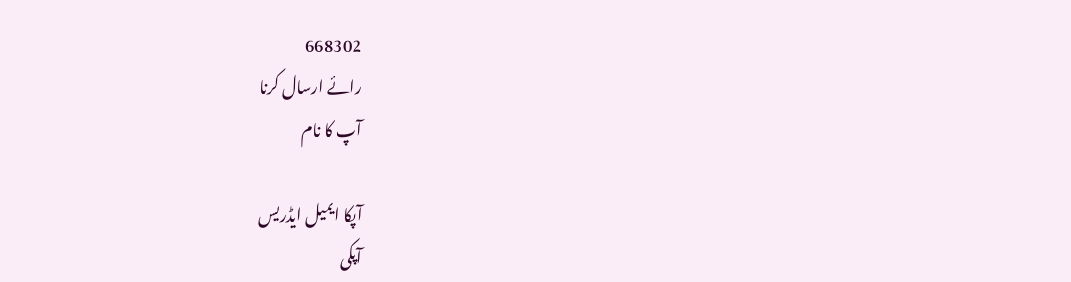668302
رائے ارسال کرنا
آپ کا نام

آپکا ایمیل ایڈریس
آپکی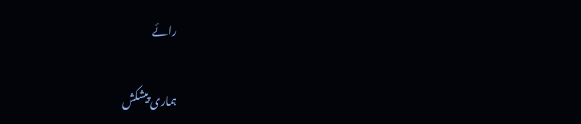رائے

ہماری پیشکش